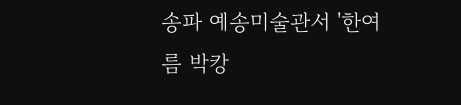송파 예송미술관서 '한여름 박캉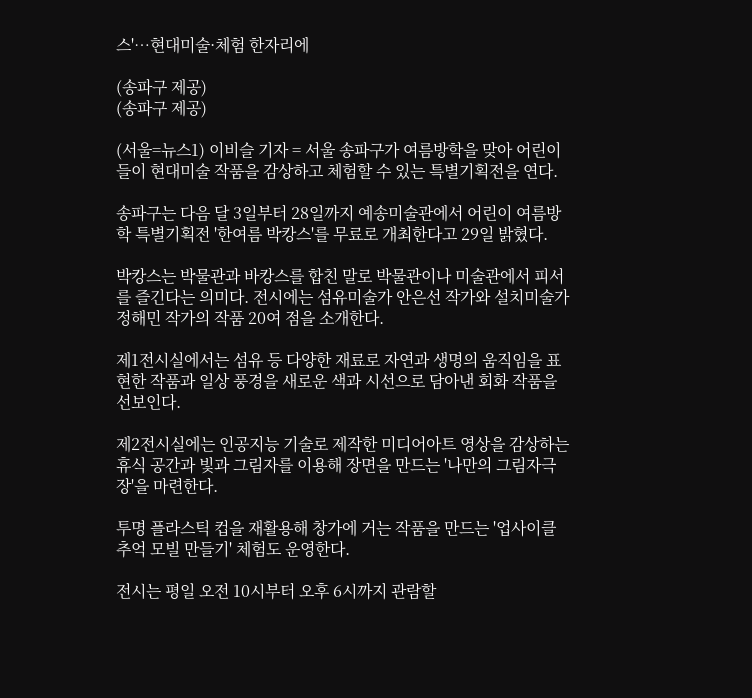스'…현대미술·체험 한자리에

(송파구 제공)
(송파구 제공)

(서울=뉴스1) 이비슬 기자 = 서울 송파구가 여름방학을 맞아 어린이들이 현대미술 작품을 감상하고 체험할 수 있는 특별기획전을 연다.

송파구는 다음 달 3일부터 28일까지 예송미술관에서 어린이 여름방학 특별기획전 '한여름 박캉스'를 무료로 개최한다고 29일 밝혔다.

박캉스는 박물관과 바캉스를 합친 말로 박물관이나 미술관에서 피서를 즐긴다는 의미다. 전시에는 섬유미술가 안은선 작가와 설치미술가 정해민 작가의 작품 20여 점을 소개한다.

제1전시실에서는 섬유 등 다양한 재료로 자연과 생명의 움직임을 표현한 작품과 일상 풍경을 새로운 색과 시선으로 담아낸 회화 작품을 선보인다.

제2전시실에는 인공지능 기술로 제작한 미디어아트 영상을 감상하는 휴식 공간과 빛과 그림자를 이용해 장면을 만드는 '나만의 그림자극장'을 마련한다.

투명 플라스틱 컵을 재활용해 창가에 거는 작품을 만드는 '업사이클 추억 모빌 만들기' 체험도 운영한다.

전시는 평일 오전 10시부터 오후 6시까지 관람할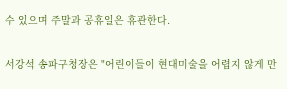수 있으며 주말과 공휴일은 휴관한다.

서강석 송파구청장은 "어린이들이 현대미술을 어렵지 않게 만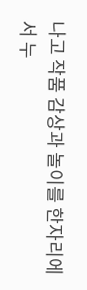나고 작품 감상과 놀이를 한자리에서 누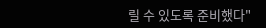릴 수 있도록 준비했다"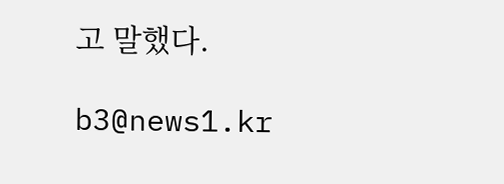고 말했다.

b3@news1.kr